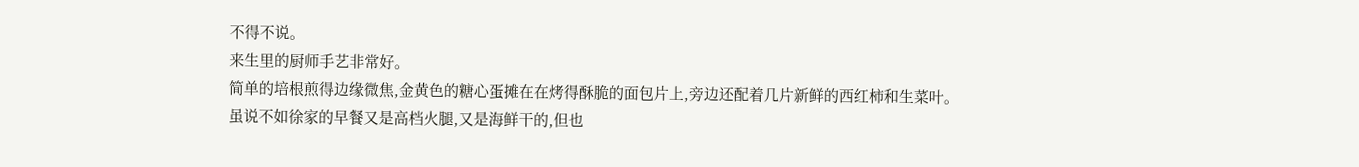不得不说。
来生里的厨师手艺非常好。
简单的培根煎得边缘微焦,金黄色的糖心蛋摊在在烤得酥脆的面包片上,旁边还配着几片新鲜的西红柿和生菜叶。
虽说不如徐家的早餐又是高档火腿,又是海鲜干的,但也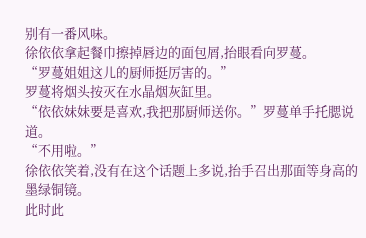别有一番风味。
徐依依拿起餐巾擦掉唇边的面包屑,抬眼看向罗蔓。
“罗蔓姐姐这儿的厨师挺厉害的。”
罗蔓将烟头按灭在水晶烟灰缸里。
“依依妹妹要是喜欢,我把那厨师送你。”罗蔓单手托腮说道。
“不用啦。”
徐依依笑着,没有在这个话题上多说,抬手召出那面等身高的墨绿铜镜。
此时此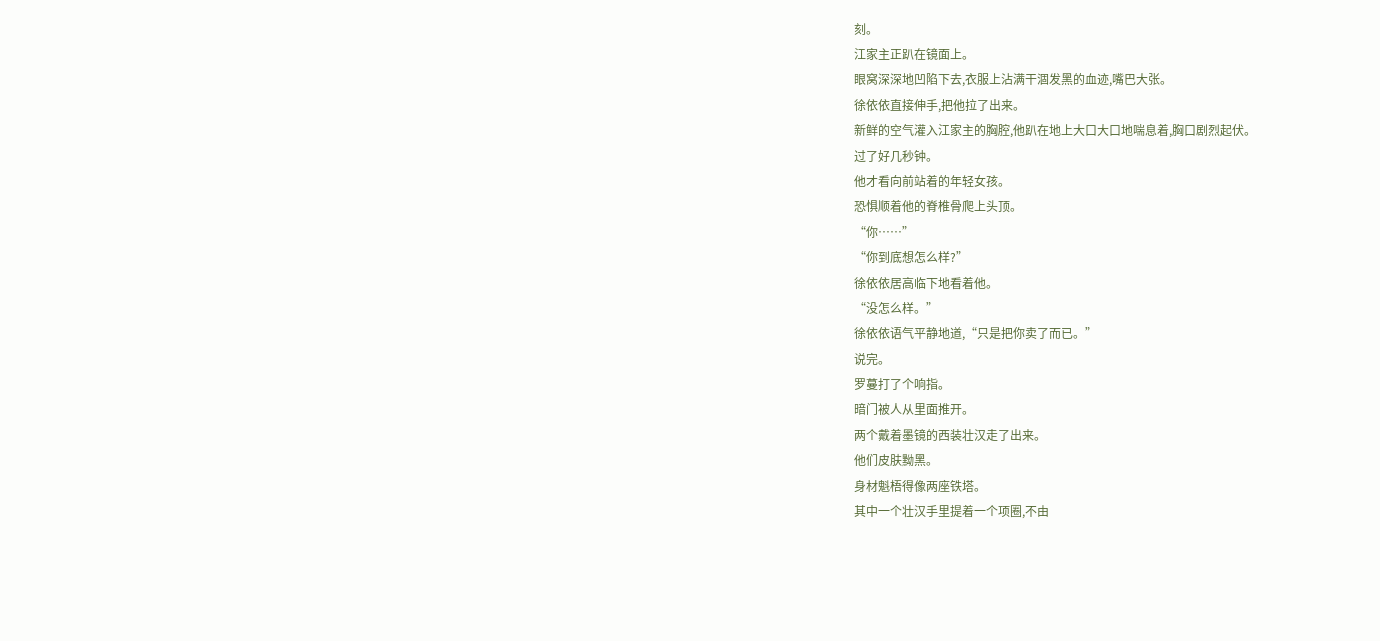刻。
江家主正趴在镜面上。
眼窝深深地凹陷下去,衣服上沾满干涸发黑的血迹,嘴巴大张。
徐依依直接伸手,把他拉了出来。
新鲜的空气灌入江家主的胸腔,他趴在地上大口大口地喘息着,胸口剧烈起伏。
过了好几秒钟。
他才看向前站着的年轻女孩。
恐惧顺着他的脊椎骨爬上头顶。
“你……”
“你到底想怎么样?”
徐依依居高临下地看着他。
“没怎么样。”
徐依依语气平静地道,“只是把你卖了而已。”
说完。
罗蔓打了个响指。
暗门被人从里面推开。
两个戴着墨镜的西装壮汉走了出来。
他们皮肤黝黑。
身材魁梧得像两座铁塔。
其中一个壮汉手里提着一个项圈,不由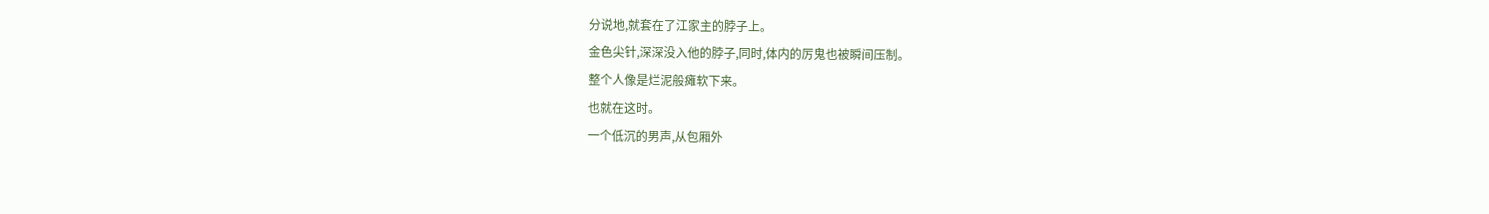分说地,就套在了江家主的脖子上。
金色尖针,深深没入他的脖子,同时,体内的厉鬼也被瞬间压制。
整个人像是烂泥般瘫软下来。
也就在这时。
一个低沉的男声,从包厢外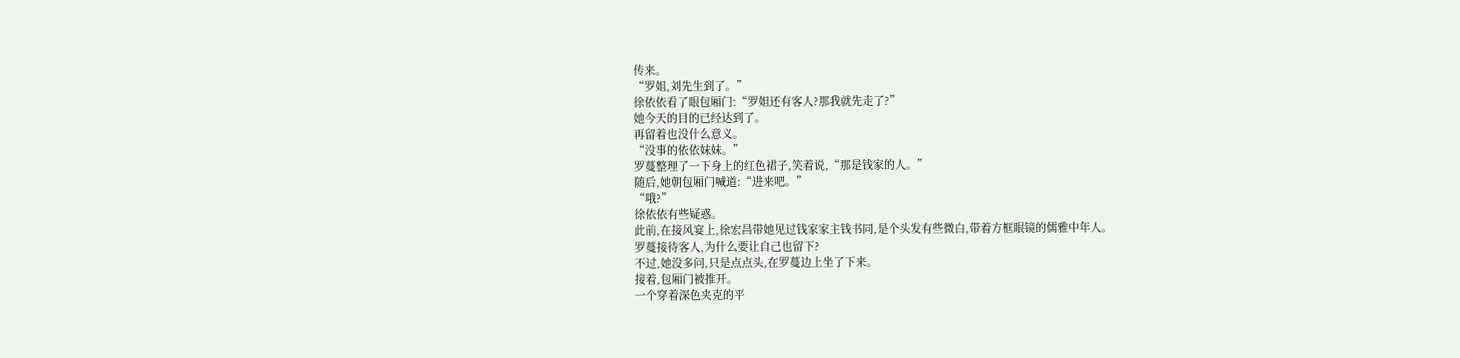传来。
“罗姐,刘先生到了。”
徐依依看了眼包厢门:“罗姐还有客人?那我就先走了?”
她今天的目的已经达到了。
再留着也没什么意义。
“没事的依依妹妹。”
罗蔓整理了一下身上的红色裙子,笑着说,“那是钱家的人。”
随后,她朝包厢门喊道:“进来吧。”
“哦?”
徐依依有些疑惑。
此前,在接风宴上,徐宏昌带她见过钱家家主钱书同,是个头发有些微白,带着方框眼镜的儒雅中年人。
罗蔓接待客人,为什么要让自己也留下?
不过,她没多问,只是点点头,在罗蔓边上坐了下来。
接着,包厢门被推开。
一个穿着深色夹克的平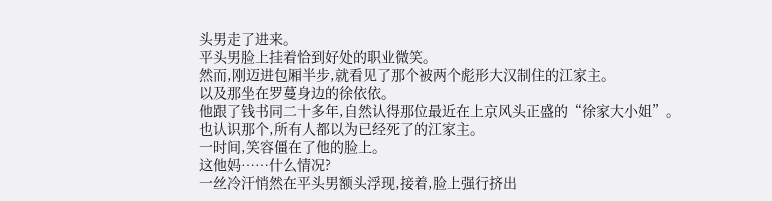头男走了进来。
平头男脸上挂着恰到好处的职业微笑。
然而,刚迈进包厢半步,就看见了那个被两个彪形大汉制住的江家主。
以及那坐在罗蔓身边的徐依依。
他跟了钱书同二十多年,自然认得那位最近在上京风头正盛的“徐家大小姐”。
也认识那个,所有人都以为已经死了的江家主。
一时间,笑容僵在了他的脸上。
这他妈……什么情况?
一丝冷汗悄然在平头男额头浮现,接着,脸上强行挤出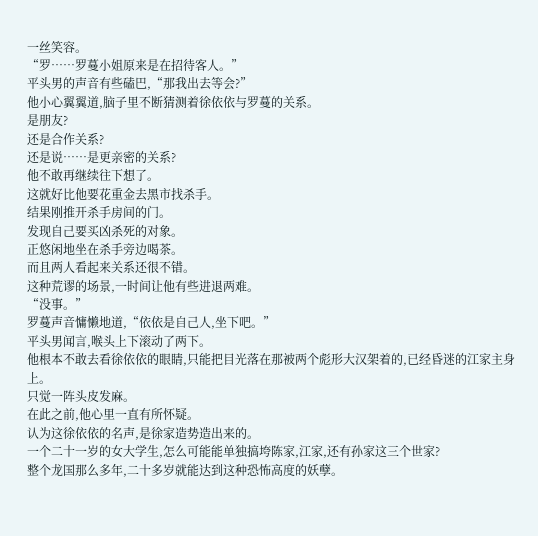一丝笑容。
“罗……罗蔓小姐原来是在招待客人。”
平头男的声音有些磕巴,“那我出去等会?”
他小心翼翼道,脑子里不断猜测着徐依依与罗蔓的关系。
是朋友?
还是合作关系?
还是说……是更亲密的关系?
他不敢再继续往下想了。
这就好比他要花重金去黑市找杀手。
结果刚推开杀手房间的门。
发现自己要买凶杀死的对象。
正悠闲地坐在杀手旁边喝茶。
而且两人看起来关系还很不错。
这种荒谬的场景,一时间让他有些进退两难。
“没事。”
罗蔓声音慵懒地道,“依依是自己人,坐下吧。”
平头男闻言,喉头上下滚动了两下。
他根本不敢去看徐依依的眼睛,只能把目光落在那被两个彪形大汉架着的,已经昏迷的江家主身上。
只觉一阵头皮发麻。
在此之前,他心里一直有所怀疑。
认为这徐依依的名声,是徐家造势造出来的。
一个二十一岁的女大学生,怎么可能能单独搞垮陈家,江家,还有孙家这三个世家?
整个龙国那么多年,二十多岁就能达到这种恐怖高度的妖孽。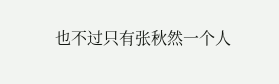也不过只有张秋然一个人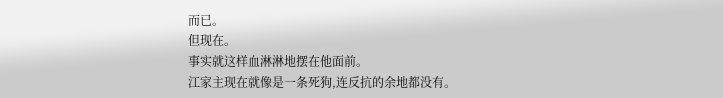而已。
但现在。
事实就这样血淋淋地摆在他面前。
江家主现在就像是一条死狗,连反抗的余地都没有。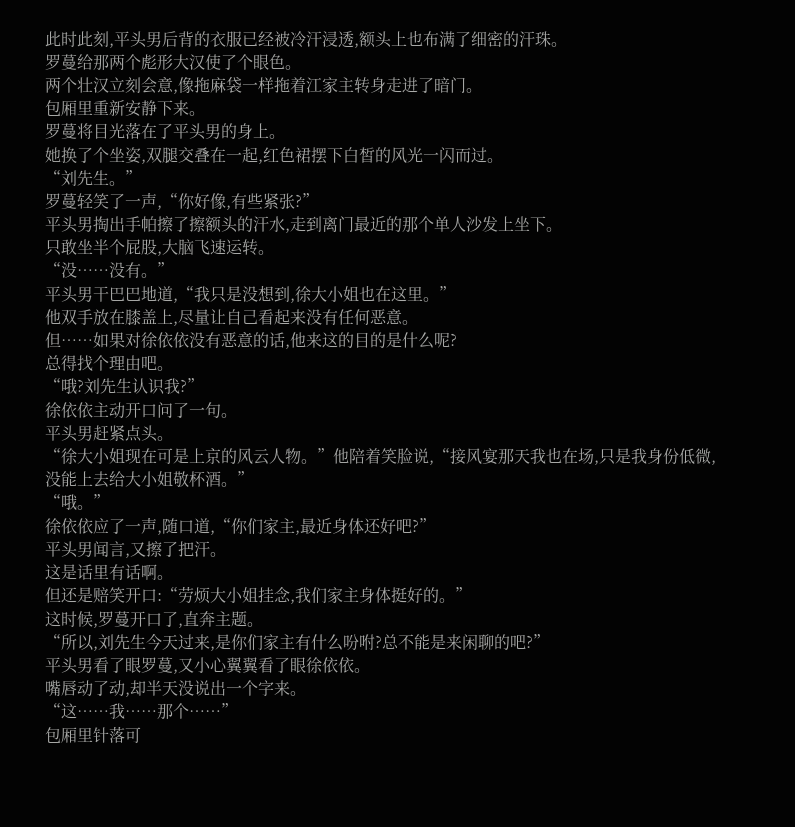此时此刻,平头男后背的衣服已经被冷汗浸透,额头上也布满了细密的汗珠。
罗蔓给那两个彪形大汉使了个眼色。
两个壮汉立刻会意,像拖麻袋一样拖着江家主转身走进了暗门。
包厢里重新安静下来。
罗蔓将目光落在了平头男的身上。
她换了个坐姿,双腿交叠在一起,红色裙摆下白皙的风光一闪而过。
“刘先生。”
罗蔓轻笑了一声,“你好像,有些紧张?”
平头男掏出手帕擦了擦额头的汗水,走到离门最近的那个单人沙发上坐下。
只敢坐半个屁股,大脑飞速运转。
“没……没有。”
平头男干巴巴地道,“我只是没想到,徐大小姐也在这里。”
他双手放在膝盖上,尽量让自己看起来没有任何恶意。
但……如果对徐依依没有恶意的话,他来这的目的是什么呢?
总得找个理由吧。
“哦?刘先生认识我?”
徐依依主动开口问了一句。
平头男赶紧点头。
“徐大小姐现在可是上京的风云人物。”他陪着笑脸说,“接风宴那天我也在场,只是我身份低微,没能上去给大小姐敬杯酒。”
“哦。”
徐依依应了一声,随口道,“你们家主,最近身体还好吧?”
平头男闻言,又擦了把汗。
这是话里有话啊。
但还是赔笑开口:“劳烦大小姐挂念,我们家主身体挺好的。”
这时候,罗蔓开口了,直奔主题。
“所以,刘先生今天过来,是你们家主有什么吩咐?总不能是来闲聊的吧?”
平头男看了眼罗蔓,又小心翼翼看了眼徐依依。
嘴唇动了动,却半天没说出一个字来。
“这……我……那个……”
包厢里针落可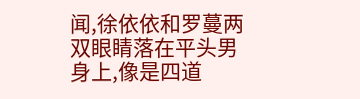闻,徐依依和罗蔓两双眼睛落在平头男身上,像是四道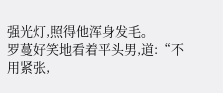强光灯,照得他浑身发毛。
罗蔓好笑地看着平头男,道:“不用紧张,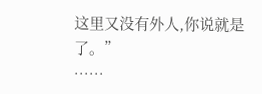这里又没有外人,你说就是了。”
……